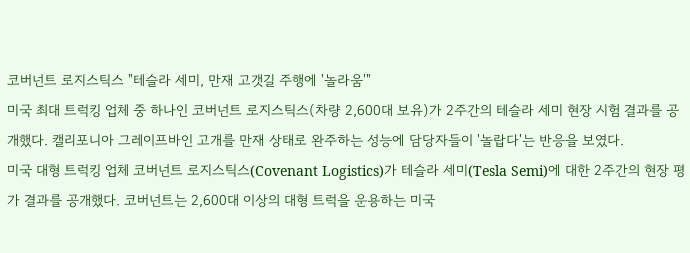코버넌트 로지스틱스 "테슬라 세미, 만재 고갯길 주행에 '놀라움'"
미국 최대 트럭킹 업체 중 하나인 코버넌트 로지스틱스(차량 2,600대 보유)가 2주간의 테슬라 세미 현장 시험 결과를 공개했다. 캘리포니아 그레이프바인 고개를 만재 상태로 완주하는 성능에 담당자들이 '놀랍다'는 반응을 보였다.
미국 대형 트럭킹 업체 코버넌트 로지스틱스(Covenant Logistics)가 테슬라 세미(Tesla Semi)에 대한 2주간의 현장 평가 결과를 공개했다. 코버넌트는 2,600대 이상의 대형 트럭을 운용하는 미국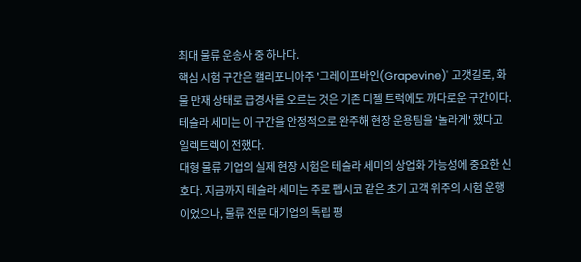최대 물류 운송사 중 하나다.
핵심 시험 구간은 캘리포니아주 '그레이프바인(Grapevine)' 고갯길로, 화물 만재 상태로 급경사를 오르는 것은 기존 디젤 트럭에도 까다로운 구간이다. 테슬라 세미는 이 구간을 안정적으로 완주해 현장 운용팀을 '놀라게' 했다고 일렉트렉이 전했다.
대형 물류 기업의 실제 현장 시험은 테슬라 세미의 상업화 가능성에 중요한 신호다. 지금까지 테슬라 세미는 주로 펩시코 같은 초기 고객 위주의 시험 운행이었으나, 물류 전문 대기업의 독립 평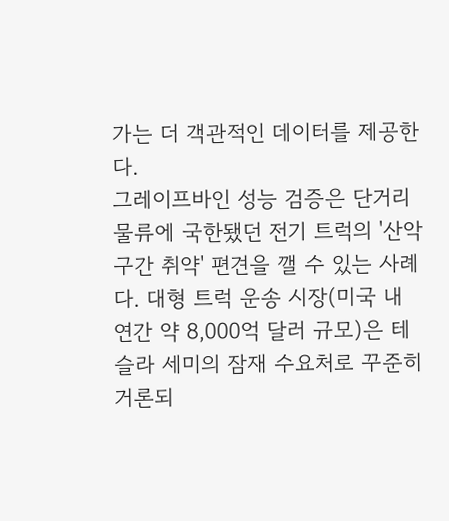가는 더 객관적인 데이터를 제공한다.
그레이프바인 성능 검증은 단거리 물류에 국한됐던 전기 트럭의 '산악 구간 취약' 편견을 깰 수 있는 사례다. 대형 트럭 운송 시장(미국 내 연간 약 8,000억 달러 규모)은 테슬라 세미의 잠재 수요처로 꾸준히 거론되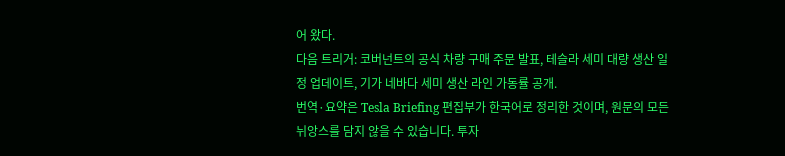어 왔다.
다음 트리거: 코버넌트의 공식 차량 구매 주문 발표, 테슬라 세미 대량 생산 일정 업데이트, 기가 네바다 세미 생산 라인 가동률 공개.
번역·요약은 Tesla Briefing 편집부가 한국어로 정리한 것이며, 원문의 모든 뉘앙스를 담지 않을 수 있습니다. 투자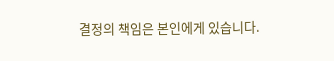결정의 책임은 본인에게 있습니다.